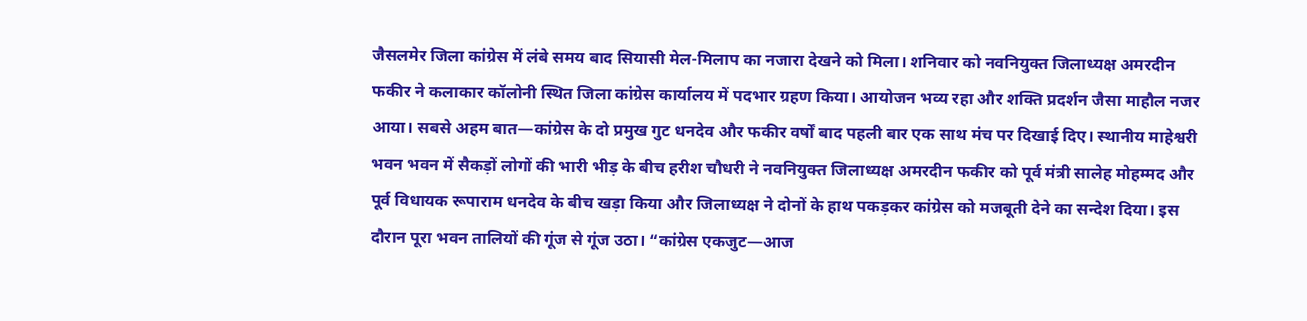जैसलमेर जिला कांग्रेस में लंबे समय बाद सियासी मेल-मिलाप का नजारा देखने को मिला। शनिवार को नवनियुक्त जिलाध्यक्ष अमरदीन फकीर ने कलाकार कॉलोनी स्थित जिला कांग्रेस कार्यालय में पदभार ग्रहण किया। आयोजन भव्य रहा और शक्ति प्रदर्शन जैसा माहौल नजर आया। सबसे अहम बात—कांग्रेस के दो प्रमुख गुट धनदेव और फकीर वर्षों बाद पहली बार एक साथ मंच पर दिखाई दिए। स्थानीय माहेश्वरी भवन भवन में सैकड़ों लोगों की भारी भीड़ के बीच हरीश चौधरी ने नवनियुक्त जिलाध्यक्ष अमरदीन फकीर को पूर्व मंत्री सालेह मोहम्मद और पूर्व विधायक रूपाराम धनदेव के बीच खड़ा किया और जिलाध्यक्ष ने दोनों के हाथ पकड़कर कांग्रेस को मजबूती देने का सन्देश दिया। इस दौरान पूरा भवन तालियों की गूंज से गूंज उठा। “कांग्रेस एकजुट—आज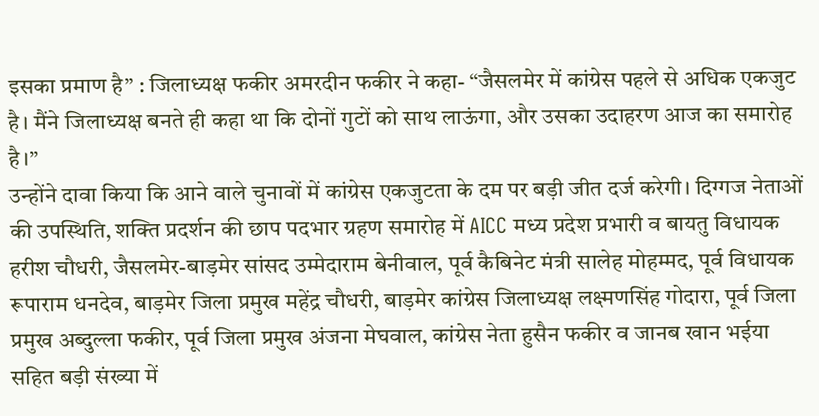इसका प्रमाण है” : जिलाध्यक्ष फकीर अमरदीन फकीर ने कहा- “जैसलमेर में कांग्रेस पहले से अधिक एकजुट है। मैंने जिलाध्यक्ष बनते ही कहा था कि दोनों गुटों को साथ लाऊंगा, और उसका उदाहरण आज का समारोह है।”
उन्होंने दावा किया कि आने वाले चुनावों में कांग्रेस एकजुटता के दम पर बड़ी जीत दर्ज करेगी। दिग्गज नेताओं की उपस्थिति, शक्ति प्रदर्शन की छाप पदभार ग्रहण समारोह में AICC मध्य प्रदेश प्रभारी व बायतु विधायक हरीश चौधरी, जैसलमेर-बाड़मेर सांसद उम्मेदाराम बेनीवाल, पूर्व कैबिनेट मंत्री सालेह मोहम्मद, पूर्व विधायक रूपाराम धनदेव, बाड़मेर जिला प्रमुख महेंद्र चौधरी, बाड़मेर कांग्रेस जिलाध्यक्ष लक्ष्मणसिंह गोदारा, पूर्व जिला प्रमुख अब्दुल्ला फकीर, पूर्व जिला प्रमुख अंजना मेघवाल, कांग्रेस नेता हुसैन फकीर व जानब खान भईया सहित बड़ी संख्या में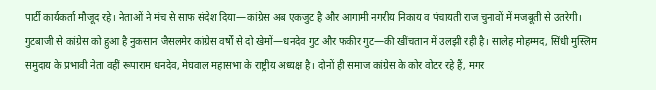पार्टी कार्यकर्ता मौजूद रहे। नेताओं ने मंच से साफ संदेश दिया—कांग्रेस अब एकजुट है और आगामी नगरीय निकाय व पंचायती राज चुनावों में मजबूती से उतरेगी। गुटबाजी से कांग्रेस को हुआ है नुकसान जैसलमेर कांग्रेस वर्षों से दो खेमों—धनदेव गुट और फकीर गुट—की खींचतान में उलझी रही है। सालेह मोहम्मद, सिंधी मुस्लिम समुदाय के प्रभावी नेता वहीं रूपाराम धनदेव, मेघवाल महासभा के राष्ट्रीय अध्यक्ष है। दोनों ही समाज कांग्रेस के कोर वोटर रहे हैं, मगर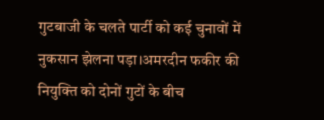गुटबाजी के चलते पार्टी को कई चुनावों में नुकसान झेलना पड़ा।अमरदीन फकीर की नियुक्ति को दोनों गुटों के बीच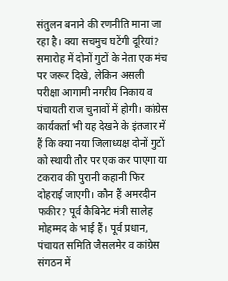संतुलन बनाने की रणनीति माना जा रहा है। क्या सचमुच घटेंगी दूरियां? समारोह में दोनों गुटों के नेता एक मंच पर जरूर दिखे, लेकिन असली परीक्षा आगामी नगरीय निकाय व पंचायती राज चुनावों में होगी। कांग्रेस कार्यकर्ता भी यह देखने के इंतजार में हैं कि क्या नया जिलाध्यक्ष दोनों गुटों को स्थायी तौर पर एक कर पाएगा या टकराव की पुरानी कहानी फिर दोहराई जाएगी। कौन हैं अमरदीन फकीर? पूर्व कैबिनेट मंत्री सालेह मोहम्मद के भाई हैं। पूर्व प्रधान, पंचायत समिति जैसलमेर व कांग्रेस संगठन में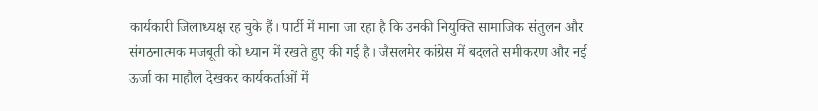कार्यकारी जिलाध्यक्ष रह चुके हैं। पार्टी में माना जा रहा है कि उनकी नियुक्ति सामाजिक संतुलन और संगठनात्मक मजबूती को ध्यान में रखते हुए की गई है। जैसलमेर कांग्रेस में बदलते समीकरण और नई ऊर्जा का माहौल देखकर कार्यकर्ताओं में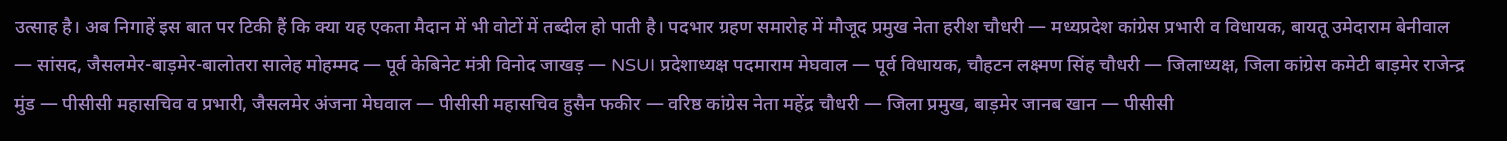उत्साह है। अब निगाहें इस बात पर टिकी हैं कि क्या यह एकता मैदान में भी वोटों में तब्दील हो पाती है। पदभार ग्रहण समारोह में मौजूद प्रमुख नेता हरीश चौधरी — मध्यप्रदेश कांग्रेस प्रभारी व विधायक, बायतू उमेदाराम बेनीवाल — सांसद, जैसलमेर-बाड़मेर-बालोतरा सालेह मोहम्मद — पूर्व केबिनेट मंत्री विनोद जाखड़ — NSUI प्रदेशाध्यक्ष पदमाराम मेघवाल — पूर्व विधायक, चौहटन लक्ष्मण सिंह चौधरी — जिलाध्यक्ष, जिला कांग्रेस कमेटी बाड़मेर राजेन्द्र मुंड — पीसीसी महासचिव व प्रभारी, जैसलमेर अंजना मेघवाल — पीसीसी महासचिव हुसैन फकीर — वरिष्ठ कांग्रेस नेता महेंद्र चौधरी — जिला प्रमुख, बाड़मेर जानब खान — पीसीसी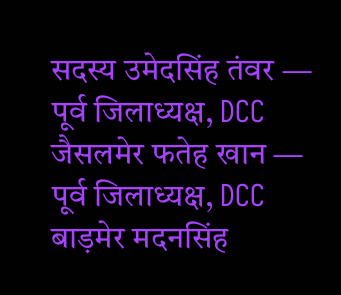सदस्य उमेदसिंह तंवर — पूर्व जिलाध्यक्ष, DCC जैसलमेर फतेह खान — पूर्व जिलाध्यक्ष, DCC बाड़मेर मदनसिंह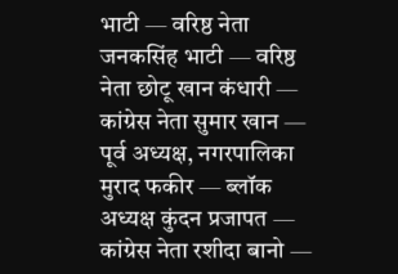भाटी — वरिष्ठ नेता जनकसिंह भाटी — वरिष्ठ नेता छोटू खान कंधारी — कांग्रेस नेता सुमार खान — पूर्व अध्यक्ष, नगरपालिका मुराद फकीर — ब्लॉक अध्यक्ष कुंदन प्रजापत — कांग्रेस नेता रशीदा बानो —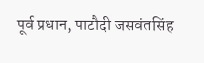पूर्व प्रधान, पाटौदी जसवंतसिंह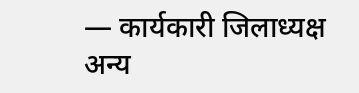— कार्यकारी जिलाध्यक्ष अन्य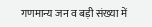गणमान्य जन व बड़ी संख्या में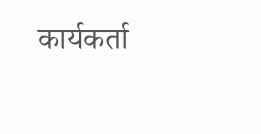कार्यकर्ता